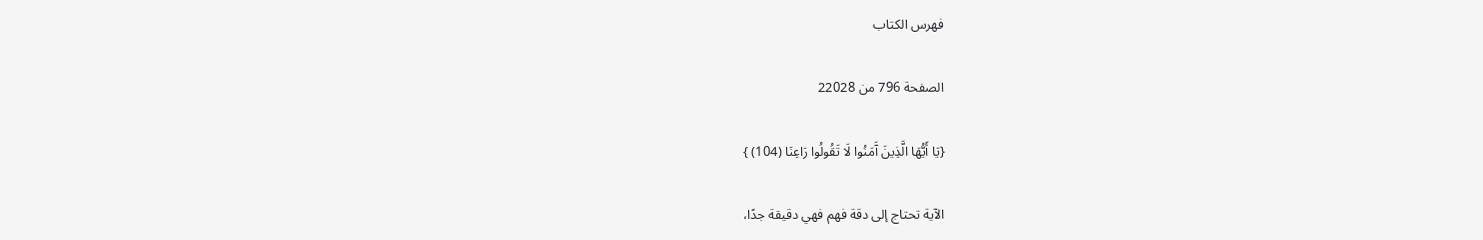فهرس الكتاب

الصفحة 796 من 22028

{يَا أَيُّهَا الَّذِينَ آَمَنُوا لَا تَقُولُوا رَاعِنَا (104) }

الآية تحتاج إلى دقة فهم فهي دقيقة جدًا،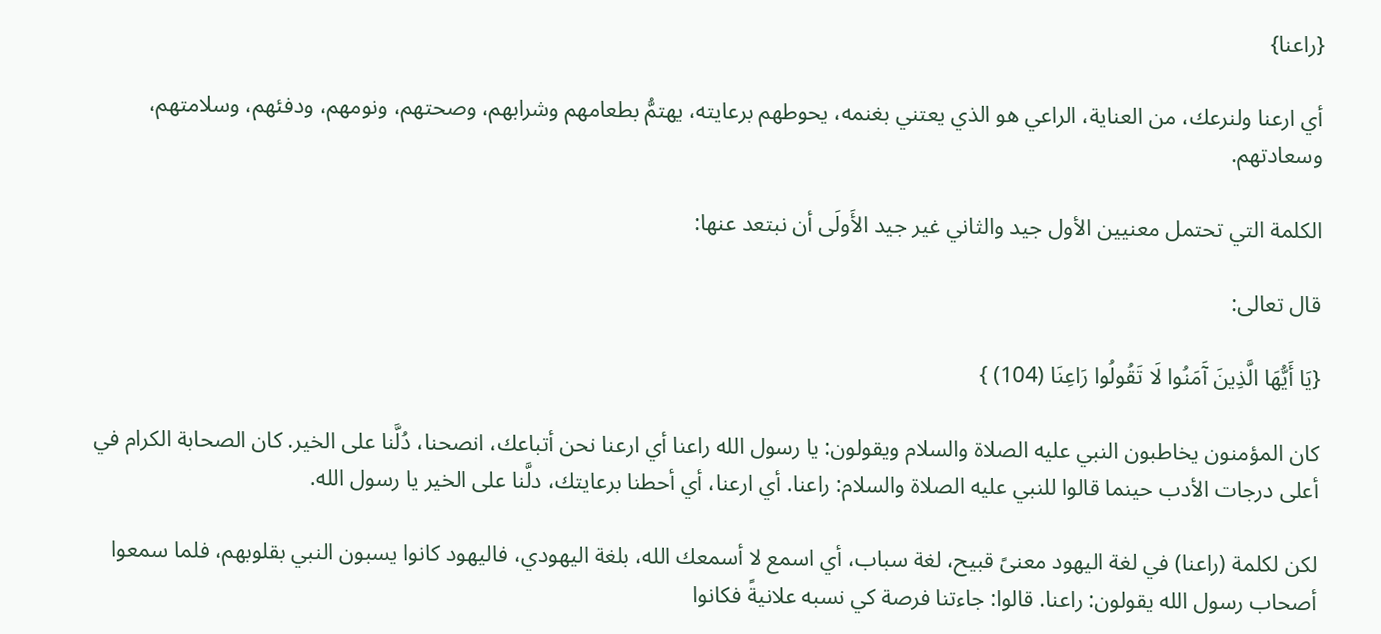{راعنا}

أي ارعنا ولنرعك، من العناية، الراعي هو الذي يعتني بغنمه، يحوطهم برعايته، يهتمُّ بطعامهم وشرابهم، وصحتهم، ونومهم، ودفئهم، وسلامتهم، وسعادتهم.

الكلمة التي تحتمل معنيين الأول جيد والثاني غير جيد الأَولَى أن نبتعد عنها:

قال تعالى:

{يَا أَيُّهَا الَّذِينَ آَمَنُوا لَا تَقُولُوا رَاعِنَا (104) }

كان المؤمنون يخاطبون النبي عليه الصلاة والسلام ويقولون: يا رسول الله راعنا أي ارعنا نحن أتباعك، انصحنا، دُلَّنا على الخير. كان الصحابة الكرام في أعلى درجات الأدب حينما قالوا للنبي عليه الصلاة والسلام: راعنا. أي ارعنا، أي أحطنا برعايتك، دلَّنا على الخير يا رسول الله.

لكن لكلمة (راعنا) في لغة اليهود معنىً قبيح، لغة سباب، أي اسمع لا أسمعك الله، بلغة اليهودي، فاليهود كانوا يسبون النبي بقلوبهم، فلما سمعوا أصحاب رسول الله يقولون: راعنا. قالوا: جاءتنا فرصة كي نسبه علانيةً فكانوا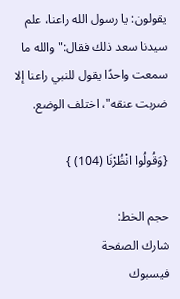يقولون: يا رسول الله راعنا، علم سيدنا سعد ذلك فقال:"والله ما سمعت واحدًا يقول للنبي راعنا إلا ضربت عنقه"، اختلف الوضع.

{وَقُولُوا انْظُرْنَا (104) }

حجم الخط:
شارك الصفحة
فيسبوك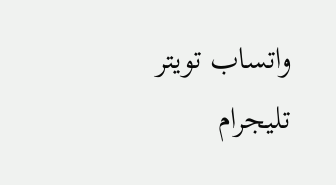واتساب تويتر تليجرام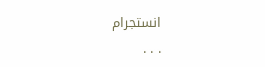انستجرام
. . .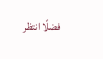فضلًا انتظر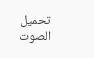تحميل الصوت